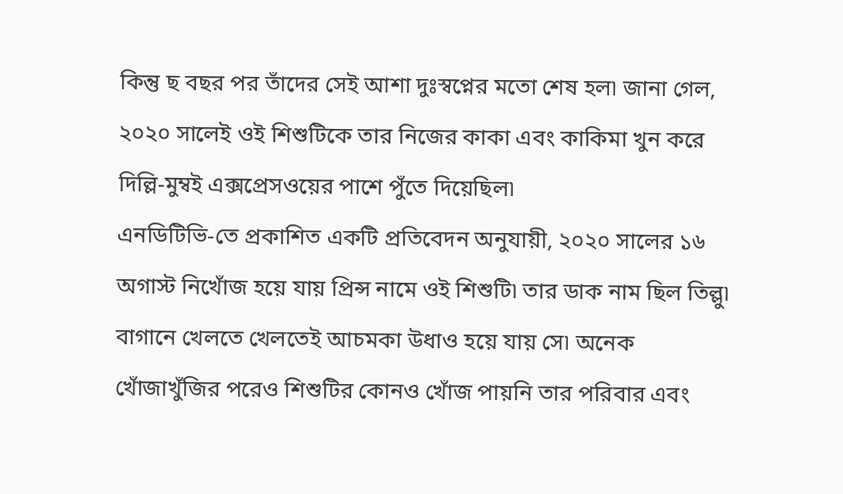কিন্তু ছ বছর পর তাঁদের সেই আশা দুঃস্বপ্নের মতো শেষ হল৷ জানা গেল, ২০২০ সালেই ওই শিশুটিকে তার নিজের কাকা এবং কাকিমা খুন করে দিল্লি-মুম্বই এক্সপ্রেসওয়ের পাশে পুঁতে দিয়েছিল৷
এনডিটিভি-তে প্রকাশিত একটি প্রতিবেদন অনুযায়ী, ২০২০ সালের ১৬ অগাস্ট নিখোঁজ হয়ে যায় প্রিন্স নামে ওই শিশুটি৷ তার ডাক নাম ছিল তিল্লু৷ বাগানে খেলতে খেলতেই আচমকা উধাও হয়ে যায় সে৷ অনেক খোঁজাখুঁজির পরেও শিশুটির কোনও খোঁজ পায়নি তার পরিবার এবং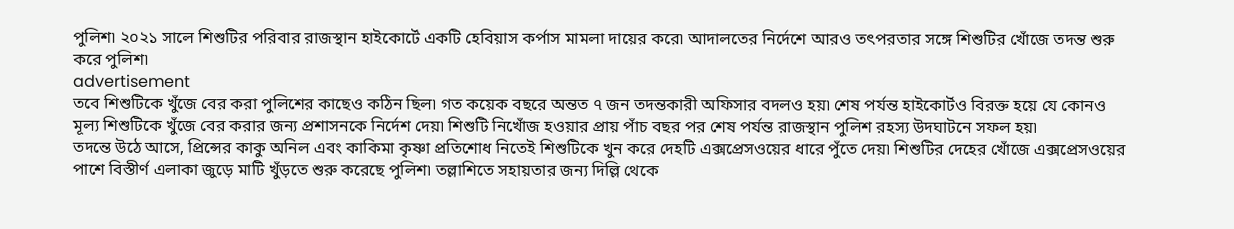পুলিশ৷ ২০২১ সালে শিশুটির পরিবার রাজস্থান হাইকোর্টে একটি হেবিয়াস কর্পাস মামলা দায়ের করে৷ আদালতের নির্দেশে আরও তৎপরতার সঙ্গে শিশুটির খোঁজে তদন্ত শুরু করে পুলিশ৷
advertisement
তবে শিশুটিকে খুঁজে বের করা পুলিশের কাছেও কঠিন ছিল৷ গত কয়েক বছরে অন্তত ৭ জন তদন্তকারী অফিসার বদলও হয়৷ শেষ পর্যন্ত হাইকোর্টও বিরক্ত হয়ে যে কোনও মূল্য শিশুটিকে খুঁজে বের করার জন্য প্রশাসনকে নির্দেশ দেয়৷ শিশুটি নিখোঁজ হওয়ার প্রায় পাঁচ বছর পর শেষ পর্যন্ত রাজস্থান পুলিশ রহস্য উদঘাটনে সফল হয়৷
তদন্তে উঠে আসে, প্রিন্সের কাকু অনিল এবং কাকিমা কৃষ্ণা প্রতিশোধ নিতেই শিশুটিকে খুন করে দেহটি এক্সপ্রেসওয়ের ধারে পুঁতে দেয়৷ শিশুটির দেহের খোঁজে এক্সপ্রেসওয়ের পাশে বিস্তীর্ণ এলাকা জুড়ে মাটি খুঁড়তে শুরু করেছে পুলিশ৷ তল্লাশিতে সহায়তার জন্য দিল্লি থেকে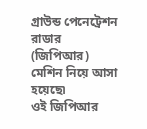গ্রাউন্ড পেনেট্রেশন রাডার (জিপিআর) মেশিন নিয়ে আসা হয়েছে৷
ওই জিপিআর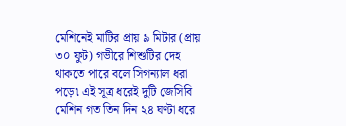মেশিনেই মাটির প্রায় ৯ মিটার (প্রায় ৩০ ফুট) গভীরে শিশুটির দেহ থাকতে পারে বলে সিগন্যাল ধরা পড়ে৷ এই সূত্র ধরেই দুটি জেসিবি মেশিন গত তিন দিন ২৪ ঘণ্টা ধরে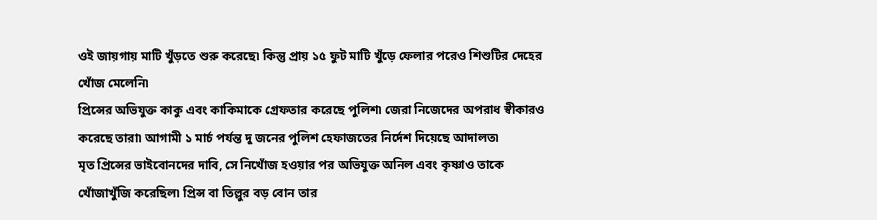ওই জায়গায় মাটি খুঁড়তে শুরু করেছে৷ কিন্তু প্রায় ১৫ ফুট মাটি খুঁড়ে ফেলার পরেও শিশুটির দেহের খোঁজ মেলেনি৷
প্রিন্সের অভিযুক্ত কাকু এবং কাকিমাকে গ্রেফতার করেছে পুলিশ৷ জেরা নিজেদের অপরাধ স্বীকারও করেছে তারা৷ আগামী ১ মার্চ পর্যন্ত দু জনের পুলিশ হেফাজতের নির্দেশ দিয়েছে আদালত৷
মৃত প্রিন্সের ভাইবোনদের দাবি, সে নিখোঁজ হওয়ার পর অভিযুক্ত অনিল এবং কৃষ্ণাও তাকে খোঁজাখুঁজি করেছিল৷ প্রিন্স বা তিল্লুর বড় বোন তার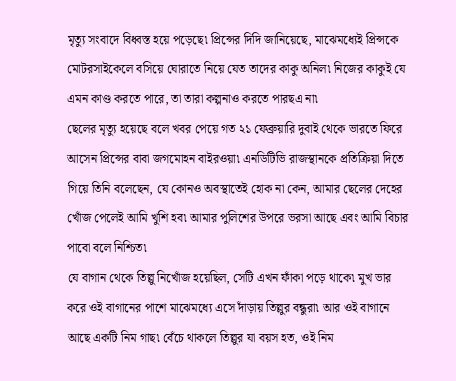মৃত্যু সংবাদে বিধ্বস্ত হয়ে পড়েছে৷ প্রিন্সের দিদি জানিয়েছে, মাঝেমধ্যেই প্রিন্সকে মোটরসাইকেলে বসিয়ে ঘোরাতে নিয়ে যেত তাদের কাকু অনিল৷ নিজের কাকুই যে এমন কাণ্ড করতে পারে, তা তারা কল্পনাও করতে পারছএ না৷
ছেলের মৃত্যু হয়েছে বলে খবর পেয়ে গত ২১ ফেব্রুয়ারি দুবাই থেকে ভারতে ফিরে আসেন প্রিন্সের বাবা জগমোহন বাইরওয়া৷ এনডিটিভি রাজস্থানকে প্রতিক্রিয়া দিতে গিয়ে তিনি বলেছেন, যে কোনও অবস্থাতেই হোক না কেন, আমার ছেলের দেহের খোঁজ পেলেই আমি খুশি হব৷ আমার পুলিশের উপরে ভরসা আছে এবং আমি বিচার পাবো বলে নিশ্চিত৷
যে বাগান থেকে তিল্লু নিখোঁজ হয়েছিল, সেটি এখন ফাঁকা পড়ে থাকে৷ মুখ ভার করে ওই বাগানের পাশে মাঝেমধ্যে এসে দাঁড়ায় তিল্লুর বন্ধুরা৷ আর ওই বাগানে আছে একটি নিম গাছ৷ বেঁচে থাকলে তিল্লুর যা বয়স হত, ওই নিম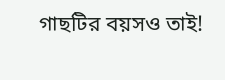গাছটির বয়সও তাই!